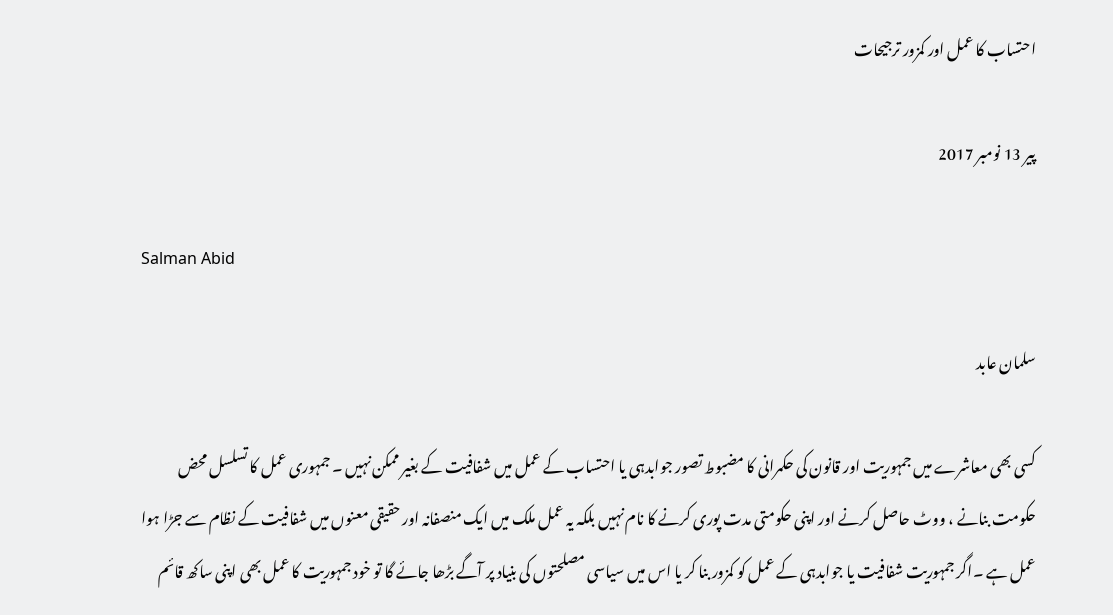احتساب کا عمل اور کمزور ترجیحات

پیر 13 نومبر 2017

Salman Abid

سلمان عابد

کسی بھی معاشرے میں جمہوریت اور قانون کی حکمرانی کا مضبوط تصور جوابدہی یا احتساب کے عمل میں شفافیت کے بغیر ممکن نہیں ۔ جمہوری عمل کا تسلسل محض حکومت بنانے ، ووٹ حاصل کرنے اور اپنی حکومتی مدت پوری کرنے کا نام نہیں بلکہ یہ عمل ملک میں ایک منصفانہ اور حقیقی معنوں میں شفافیت کے نظام سے جڑا ہوا عمل ہے ۔اگر جمہوریت شفافیت یا جوابدہی کے عمل کو کمزور بنا کر یا اس میں سیاسی مصلحتوں کی بنیاد پر آگے بڑھا جائے گا تو خود جمہوریت کا عمل بھی اپنی ساکھ قائم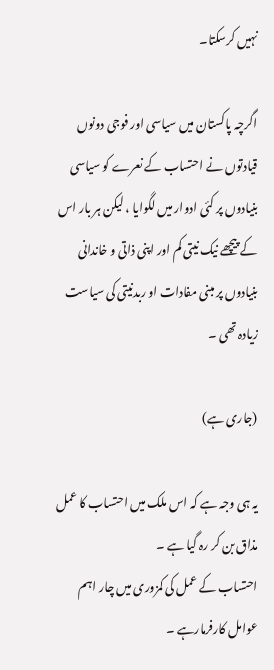نہیں کرسکتا۔

اگرچہ پاکستان میں سیاسی اور فوجی دونوں قیادتوں نے احتساب کے نعرے کو سیاسی بنیادوں پر کئی ادوار میں لگوایا ، لیکن ہر بار اس کے پیچھے نیک نیتی کم اور اپنی ذاتی و خاندانی بنیادوں پر مبنی مفادات او ربدنیتی کی سیاست زیادہ تھی ۔

(جاری ہے)

یہ ہی وجہ ہے کہ اس ملک میں احتساب کا عمل مذاق بن کر رہ گیا ہے ۔
احتساب کے عمل کی کمزوری میں چار اہم عوامل کارفرمارہے ۔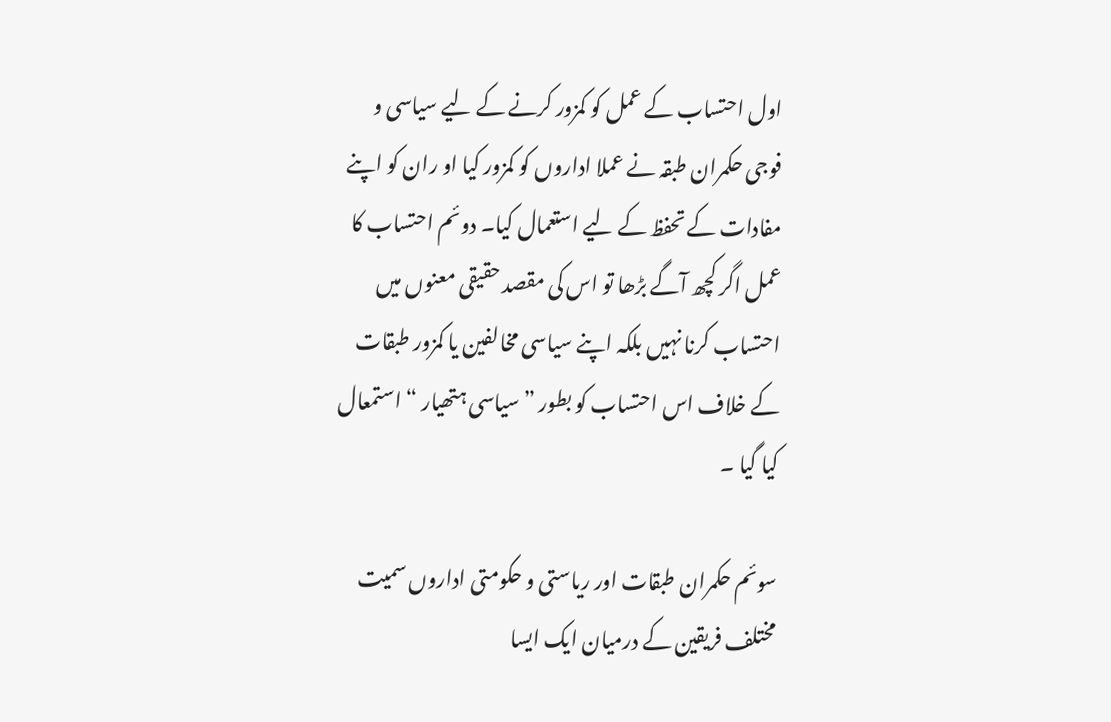اول احتساب کے عمل کو کمزور کرنے کے لیے سیاسی و فوجی حکمران طبقہ نے عملا اداروں کو کمزور کیا او ران کو اپنے مفادات کے تحفظ کے لیے استعمال کیا۔ دوئم احتساب کا عمل اگر کچھ آگے بڑھا تو اس کی مقصد حقیقی معنوں میں احتساب کرنا نہیں بلکہ اپنے سیاسی مخالفین یا کمزور طبقات کے خلاف اس احتساب کو بطور ” سیاسی ہتھیار “ استمعال کیا گیا ۔

سوئم حکمران طبقات اور ریاستی و حکومتی اداروں سمیت مختلف فریقین کے درمیان ایک ایسا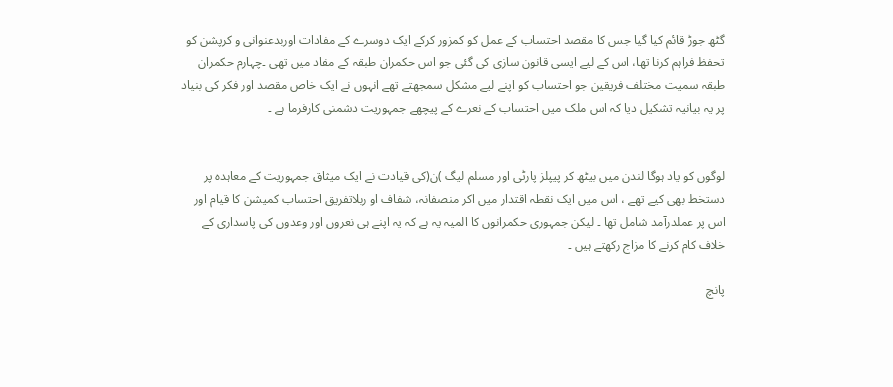گٹھ جوڑ قائم کیا گیا جس کا مقصد احتساب کے عمل کو کمزور کرکے ایک دوسرے کے مفادات اوربدعنوانی و کرپشن کو تحفظ فراہم کرنا تھا، اس کے لیے ایسی قانون سازی کی گئی جو اس حکمران طبقہ کے مفاد میں تھی ۔چہارم حکمران طبقہ سمیت مختلف فریقین جو احتساب کو اپنے لیے مشکل سمجھتے تھے انہوں نے ایک خاص مقصد اور فکر کی بنیاد پر یہ بیانیہ تشکیل دیا کہ اس ملک میں احتساب کے نعرے کے پیچھے جمہوریت دشمنی کارفرما ہے ۔


لوگوں کو یاد ہوگا لندن میں بیٹھ کر پیپلز پارٹی اور مسلم لیگ )ن(کی قیادت نے ایک میثاق جمہوریت کے معاہدہ پر دستخط بھی کیے تھے ، اس میں ایک نقطہ اقتدار میں اکر منصفانہ، شفاف او ربلاتفریق احتساب کمیشن کا قیام اور اس پر عملدرآمد شامل تھا ۔ لیکن جمہوری حکمرانوں کا المیہ یہ ہے کہ یہ اپنے ہی نعروں اور وعدوں کی پاسداری کے خلاف کام کرنے کا مزاج رکھتے ہیں ۔

پانچ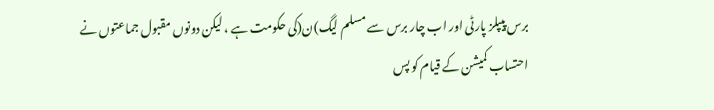برس پیپلز پارٹی اور اب چار برس سے مسلم لیگ)ن(کی حکومت ہے ، لیکن دونوں مقبول جماعتوں نے احتساب کمیشن کے قیام کو پس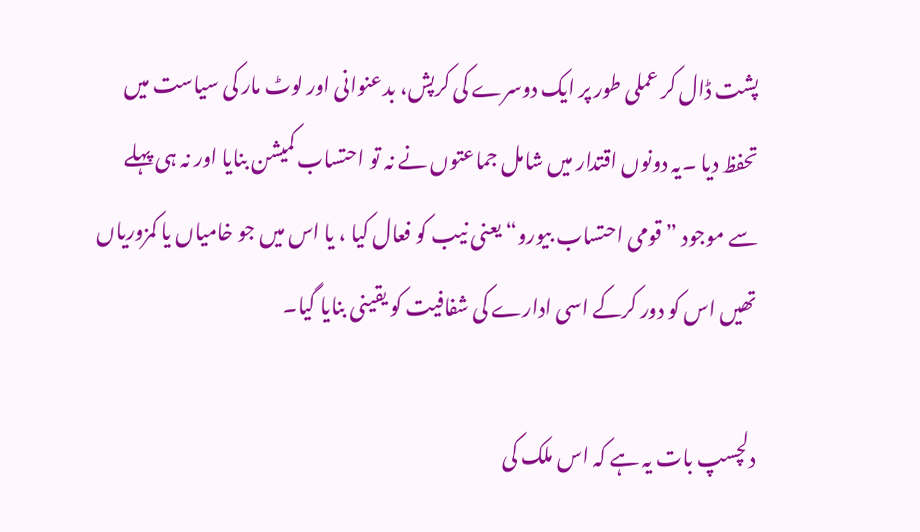پشت ڈال کر عملی طور پر ایک دوسرے کی کرپش، بدعنوانی اور لوٹ مار کی سیاست میں تحفظ دیا ۔یہ دونوں اقتدار میں شامل جماعتوں نے نہ تو احتساب کمیشن بنایا اور نہ ہی پہلے سے موجود ” قومی احتساب بیورو“ یعنی نیب کو فعال کیا ، یا اس میں جو خامیاں یا کمزوریاں تھیں اس کو دور کرکے اسی ادارے کی شفافیت کو یقینی بنایا گیا۔

دلچسپ بات یہ ہے کہ اس ملک کی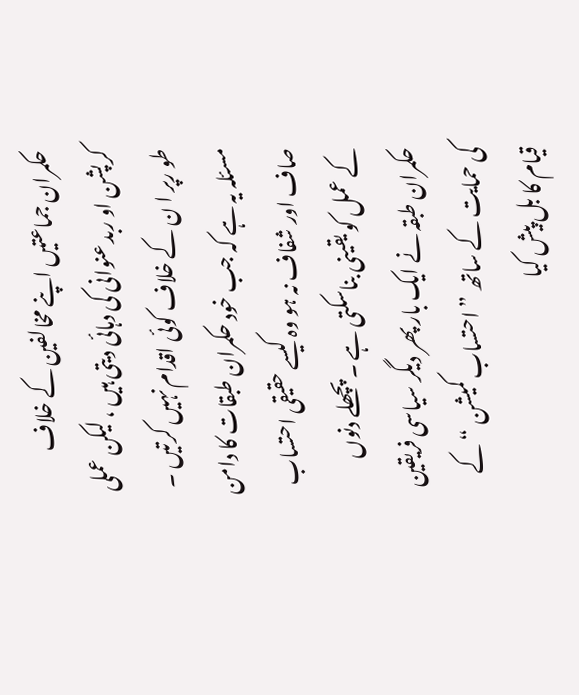حکمران جماعتیں اپنے مخالفین کے خلاف کرپشن او ربدعنوانی کی دہائی دیتی ہیں ، لیکن عملی طو رپر ا ن کے خلاف کوئی اقدام نہیں کرتیں ۔
مسئلہ یہ ہے کہ جب خود حکمران طبقات کا دامن صاف اور شفاف نہ ہو وہ کیسے حقیقی احتساب کے عمل کو یقینی بناسکتی ہے ۔ پچھلے دنوں حکمران طبقہ نے ایک بار پھر دیگر سیاسی فریقین کی حمایت کے ساتھ ” احتساب کمیشن “ کے قیام کا بل پیش کیا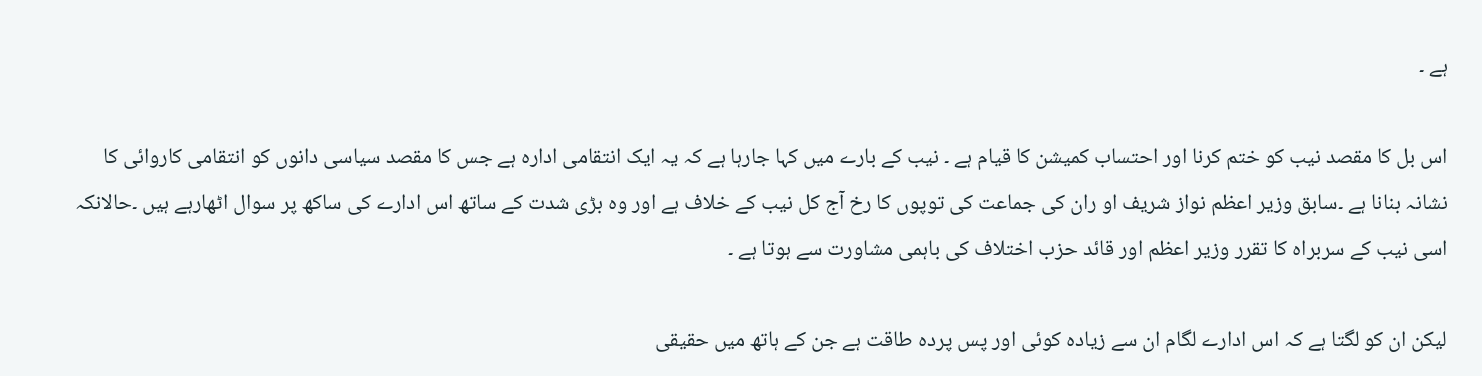ہے ۔

اس بل کا مقصد نیب کو ختم کرنا اور احتساب کمیشن کا قیام ہے ۔ نیب کے بارے میں کہا جارہا ہے کہ یہ ایک انتقامی ادارہ ہے جس کا مقصد سیاسی دانوں کو انتقامی کاروائی کا نشانہ بنانا ہے ۔سابق وزیر اعظم نواز شریف او ران کی جماعت کی توپوں کا رخ آج کل نیب کے خلاف ہے اور وہ بڑی شدت کے ساتھ اس ادارے کی ساکھ پر سوال اٹھارہے ہیں ۔حالانکہ اسی نیب کے سربراہ کا تقرر وزیر اعظم اور قائد حزب اختلاف کی باہمی مشاورت سے ہوتا ہے ۔

لیکن ان کو لگتا ہے کہ اس ادارے لگام ان سے زیادہ کوئی اور پس پردہ طاقت ہے جن کے ہاتھ میں حقیقی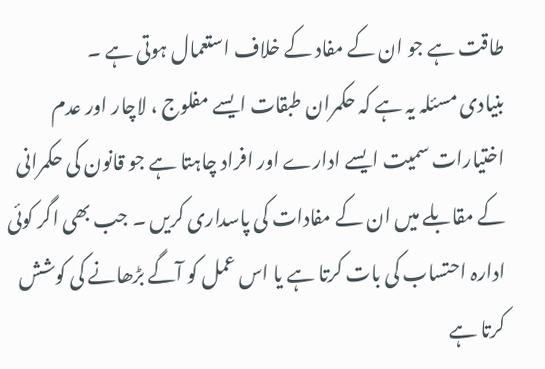طاقت ہے جو ان کے مفاد کے خلاف استعمال ہوتی ہے ۔
بنیادی مسئلہ یہ ہے کہ حکمران طبقات ایسے مفلوج ، لاچار اور عدم اختیارات سمیت ایسے ادارے اور افراد چاہتا ہے جو قانون کی حکمرانی کے مقابلے میں ان کے مفادات کی پاسداری کریں ۔ جب بھی اگر کوئی ادارہ احتساب کی بات کرتا ہے یا اس عمل کو آگے بڑھانے کی کوشش کرتا ہے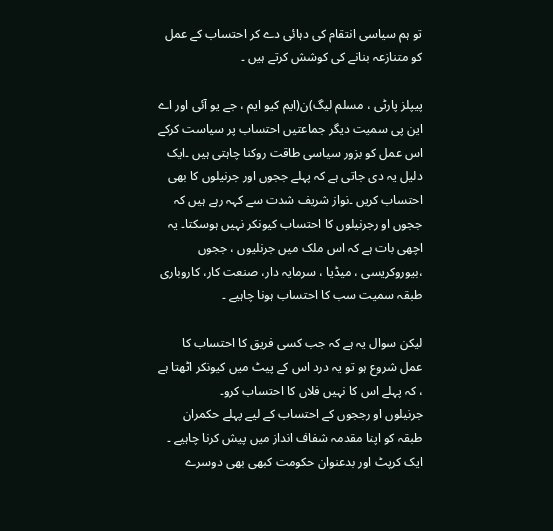تو ہم سیاسی انتقام کی دہائی دے کر احتساب کے عمل کو متنازعہ بنانے کی کوشش کرتے ہیں ۔

پیپلز پارٹی ، مسلم لیگ)ن(ایم کیو ایم ، جے یو آئی اور اے این پی سمیت دیگر جماعتیں احتساب پر سیاست کرکے اس عمل کو بزور سیاسی طاقت روکنا چاہتی ہیں ۔ایک دلیل یہ دی جاتی ہے کہ پہلے ججوں اور جرنیلوں کا بھی احتساب کریں ۔نواز شریف شدت سے کہہ رہے ہیں کہ ججوں او رجرنیلوں کا احتساب کیونکر نہیں ہوسکتا۔ یہ اچھی بات ہے کہ اس ملک میں جرنلیوں ، ججوں ،بیوروکریسی ، میڈیا ، سرمایہ دار، صنعت کار، کاروباری طبقہ سمیت سب کا احتساب ہونا چاہیے ۔

لیکن سوال یہ ہے کہ جب کسی فریق کا احتساب کا عمل شروع ہو تو یہ درد اس کے پیٹ میں کیونکر اٹھتا ہے ، کہ پہلے اس کا نہیں فلاں کا احتساب کرو۔
جرنیلوں او رججوں کے احتساب کے لیے پہلے حکمران طبقہ کو اپنا مقدمہ شفاف انداز میں پیش کرنا چاہیے ۔ ایک کرپٹ اور بدعنوان حکومت کبھی بھی دوسرے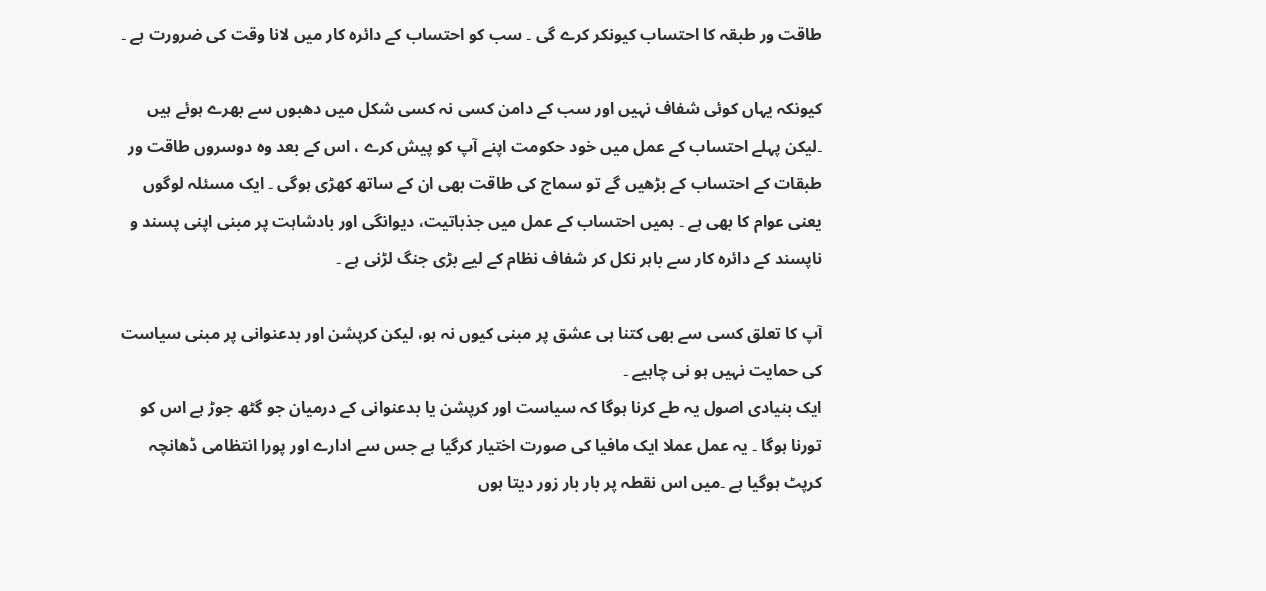طاقت ور طبقہ کا احتساب کیونکر کرے گی ۔ سب کو احتساب کے دائرہ کار میں لانا وقت کی ضرورت ہے ۔

کیونکہ یہاں کوئی شفاف نہیں اور سب کے دامن کسی نہ کسی شکل میں دھبوں سے بھرے ہوئے ہیں ۔لیکن پہلے احتساب کے عمل میں خود حکومت اپنے آپ کو پیش کرے ، اس کے بعد وہ دوسروں طاقت ور طبقات کے احتساب کے بڑھیں گے تو سماج کی طاقت بھی ان کے ساتھ کھڑی ہوگی ۔ ایک مسئلہ لوگوں یعنی عوام کا بھی ہے ۔ ہمیں احتساب کے عمل میں جذباتیت، دیوانگی اور بادشاہت پر مبنی اپنی پسند و ناپسند کے دائرہ کار سے باہر نکل کر شفاف نظام کے لیے بڑی جنگ لڑنی ہے ۔

آپ کا تعلق کسی سے بھی کتنا ہی عشق پر مبنی کیوں نہ ہو، لیکن کرپشن اور بدعنوانی پر مبنی سیاست کی حمایت نہیں ہو نی چاہیے ۔
ایک بنیادی اصول یہ طے کرنا ہوگا کہ سیاست اور کرپشن یا بدعنوانی کے درمیان جو گٹھ جوڑ ہے اس کو تورنا ہوگا ۔ یہ عمل عملا ایک مافیا کی صورت اختیار کرگیا ہے جس سے ادارے اور پورا انتظامی ڈھانچہ کرپٹ ہوگیا ہے ۔میں اس نقطہ پر بار بار زور دیتا ہوں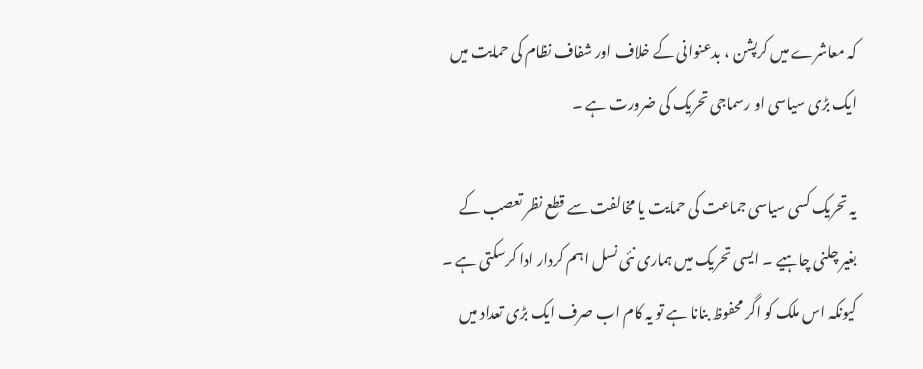کہ معاشرے میں کرپشن ، بدعنوانی کے خلاف اور شفاف نظام کی حمایت میں ایک بڑی سیاسی او رسماجی تحریک کی ضرورت ہے ۔

یہ تحریک کسی سیاسی جماعت کی حمایت یا مخالفت سے قطع نظر تعصب کے بغیر چلنی چاہیے ۔ ایسی تحریک میں ہماری نئی نسل اہم کردار ادا کرسکتی ہے ۔ کیونکہ اس ملک کو اگر محفوظ بنانا ہے تو یہ کام اب صرف ایک بڑی تعداد میں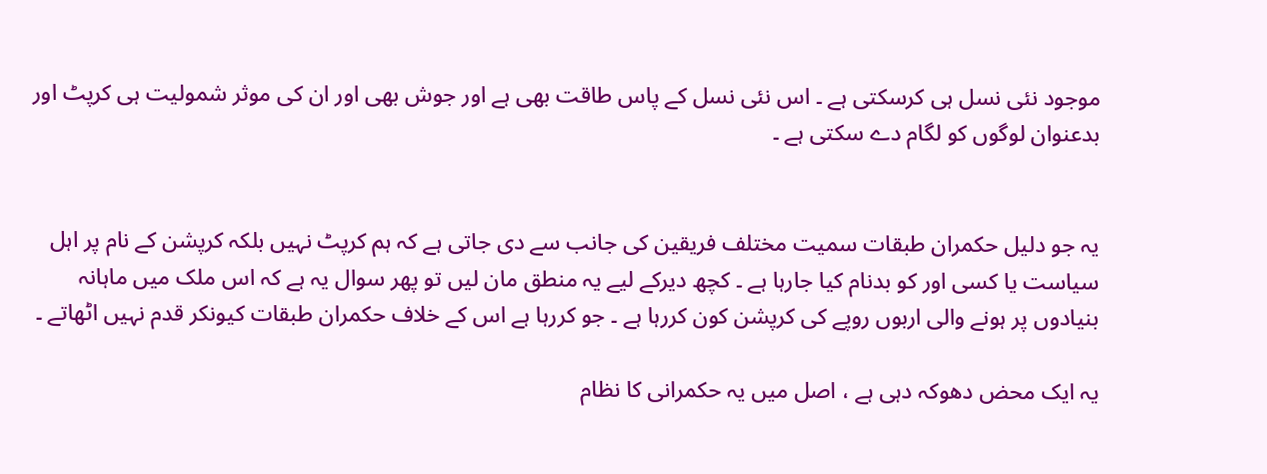موجود نئی نسل ہی کرسکتی ہے ۔ اس نئی نسل کے پاس طاقت بھی ہے اور جوش بھی اور ان کی موثر شمولیت ہی کرپٹ اور بدعنوان لوگوں کو لگام دے سکتی ہے ۔


یہ جو دلیل حکمران طبقات سمیت مختلف فریقین کی جانب سے دی جاتی ہے کہ ہم کرپٹ نہیں بلکہ کرپشن کے نام پر اہل سیاست یا کسی اور کو بدنام کیا جارہا ہے ۔ کچھ دیرکے لیے یہ منطق مان لیں تو پھر سوال یہ ہے کہ اس ملک میں ماہانہ بنیادوں پر ہونے والی اربوں روپے کی کرپشن کون کررہا ہے ۔ جو کررہا ہے اس کے خلاف حکمران طبقات کیونکر قدم نہیں اٹھاتے ۔

یہ ایک محض دھوکہ دہی ہے ، اصل میں یہ حکمرانی کا نظام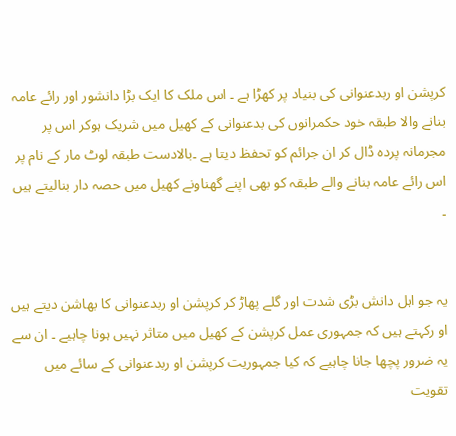کرپشن او ربدعنوانی کی بنیاد پر کھڑا ہے ۔ اس ملک کا ایک بڑا دانشور اور رائے عامہ بنانے والا طبقہ خود حکمرانوں کی بدعنوانی کے کھیل میں شریک ہوکر اس پر مجرمانہ پردہ ڈال کر ان جرائم کو تحفظ دیتا ہے ۔بالادست طبقہ لوٹ مار کے نام پر اس رائے عامہ بنانے والے طبقہ کو بھی اپنے گھناونے کھیل میں حصہ دار بنالیتے ہیں ۔


یہ جو اہل دانش بڑی شدت اور گلے پھاڑ کر کرپشن او ربدعنوانی کا بھاشن دیتے ہیں او رکہتے ہیں کہ جمہوری عمل کرپشن کے کھیل میں متاثر نہیں ہونا چاہیے ۔ ان سے یہ ضرور پچھا جانا چاہیے کہ کیا جمہوریت کرپشن او ربدعنوانی کے سائے میں تقویت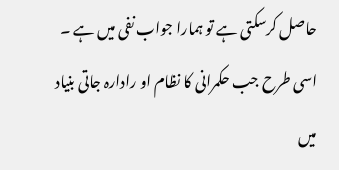حاصل کرسکتی ہے تو ہمارا جواب نفی میں ہے ۔ اسی طرح جب حکمرانی کا نظام او رادارہ جاتی بنیاد میں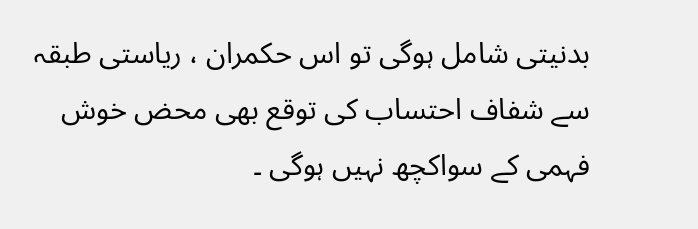بدنیتی شامل ہوگی تو اس حکمران ، ریاستی طبقہ سے شفاف احتساب کی توقع بھی محض خوش فہمی کے سواکچھ نہیں ہوگی ۔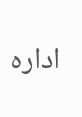ادارہ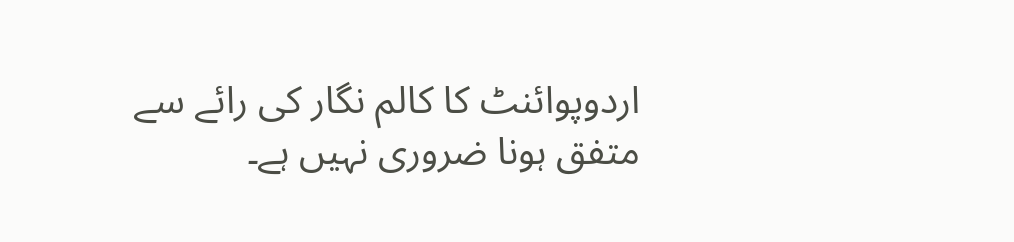اردوپوائنٹ کا کالم نگار کی رائے سے متفق ہونا ضروری نہیں ہے۔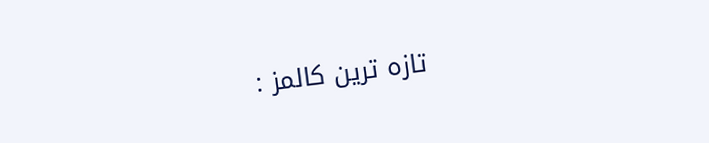تازہ ترین کالمز :